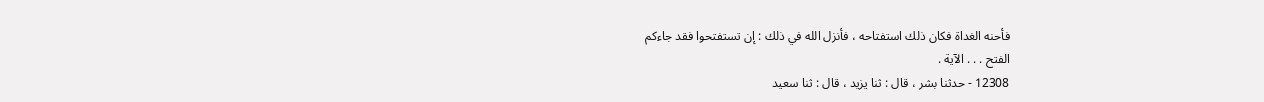فأحنه الغداة فكان ذلك استفتاحه ، فأنزل الله في ذلك : إن تستفتحوا فقد جاءكم
الفتح . . . الآية .
12308 - حدثنا بشر ، قال : ثنا يزيد ، قال : ثنا سعيد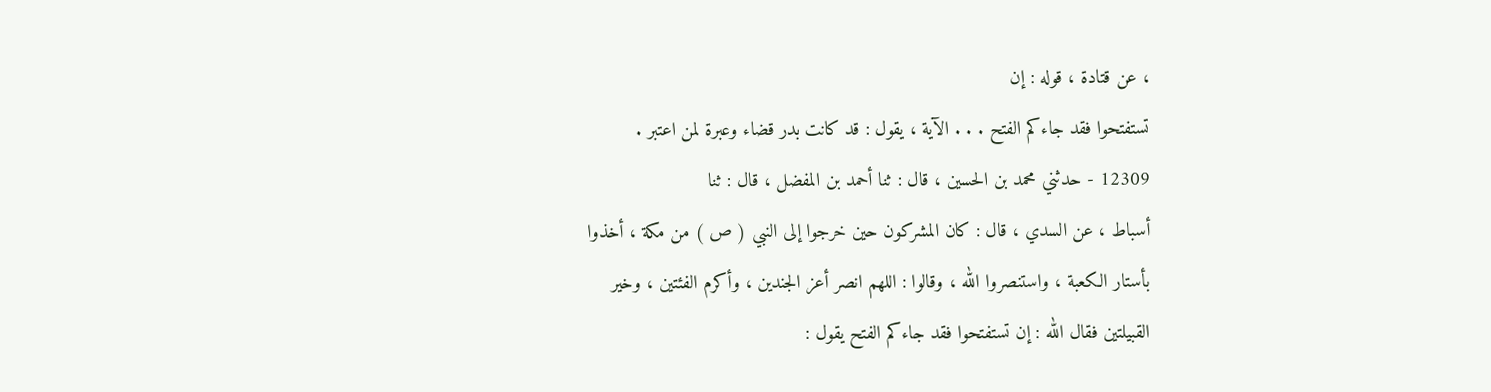، عن قتادة ، قوله : إن
تستفتحوا فقد جاءكم الفتح . . . الآية ، يقول : قد كانت بدر قضاء وعبرة لمن اعتبر .
12309 - حدثني محمد بن الحسين ، قال : ثنا أحمد بن المفضل ، قال : ثنا
أسباط ، عن السدي ، قال : كان المشركون حين خرجوا إلى النبي ( ص ) من مكة ، أخذوا
بأستار الكعبة ، واستنصروا الله ، وقالوا : اللهم انصر أعز الجندين ، وأكرم الفئتين ، وخير
القبيلتين فقال الله : إن تستفتحوا فقد جاءكم الفتح يقول :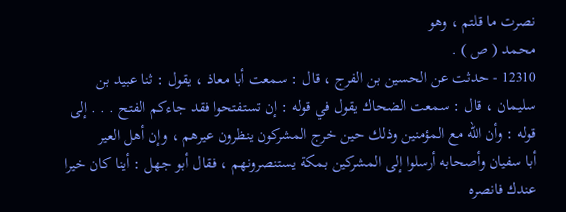نصرت ما قلتم ، وهو
محمد ( ص ) .
12310 - حدثت عن الحسين بن الفرج ، قال : سمعت أبا معاذ ، يقول : ثنا عبيد بن
سليمان ، قال : سمعت الضحاك يقول في قوله : إن تستفتحوا فقد جاءكم الفتح . . . إلى
قوله : وأن الله مع المؤمنين وذلك حين خرج المشركون ينظرون عيرهم ، وإن أهل العير
أبا سفيان وأصحابه أرسلوا إلى المشركين بمكة يستنصرونهم ، فقال أبو جهل : أينا كان خيرا
عندك فانصره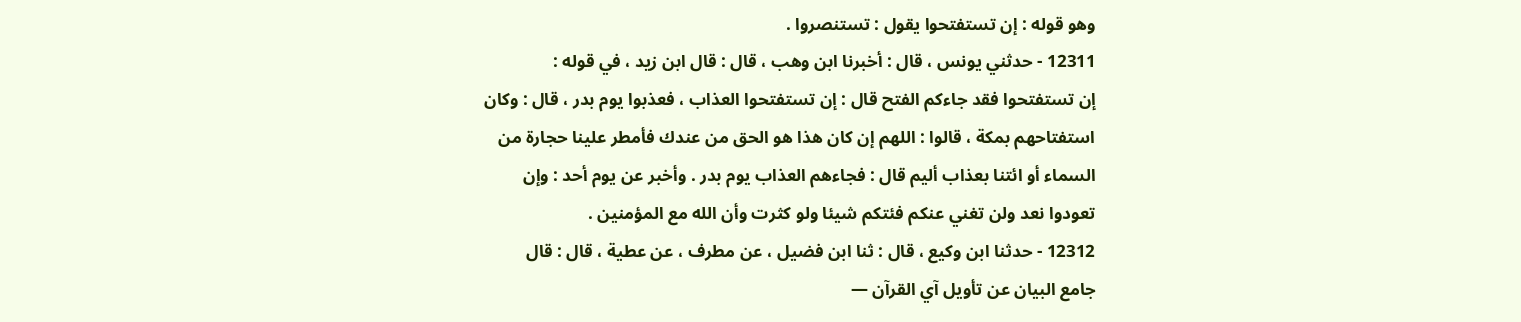وهو قوله : إن تستفتحوا يقول : تستنصروا .
12311 - حدثني يونس ، قال : أخبرنا ابن وهب ، قال : قال ابن زيد ، في قوله :
إن تستفتحوا فقد جاءكم الفتح قال : إن تستفتحوا العذاب ، فعذبوا يوم بدر ، قال : وكان
استفتاحهم بمكة ، قالوا : اللهم إن كان هذا هو الحق من عندك فأمطر علينا حجارة من
السماء أو ائتنا بعذاب أليم قال : فجاءهم العذاب يوم بدر . وأخبر عن يوم أحد : وإن
تعودوا نعد ولن تغني عنكم فئتكم شيئا ولو كثرت وأن الله مع المؤمنين .
12312 - حدثنا ابن وكيع ، قال : ثنا ابن فضيل ، عن مطرف ، عن عطية ، قال : قال
جامع البيان عن تأويل آي القرآن —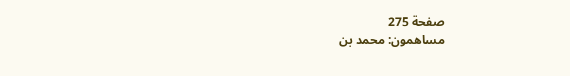صفحة 275
مساهمون: محمد بن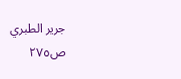جرير الطبري
ص٢٧٥